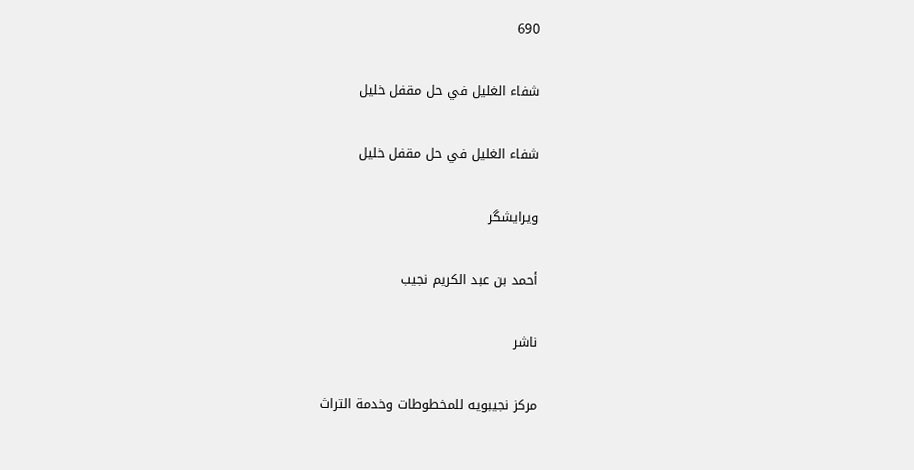690

شفاء الغليل في حل مقفل خليل

شفاء الغليل في حل مقفل خليل

ویرایشگر

أحمد بن عبد الكريم نجيب

ناشر

مركز نجيبويه للمخطوطات وخدمة التراث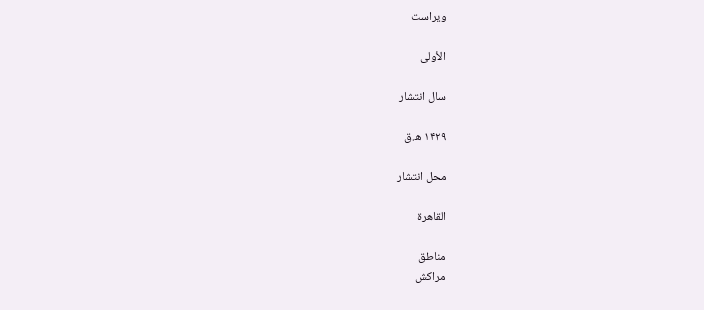ویراست

الأولى

سال انتشار

۱۴۲۹ ه.ق

محل انتشار

القاهرة

مناطق
مراکش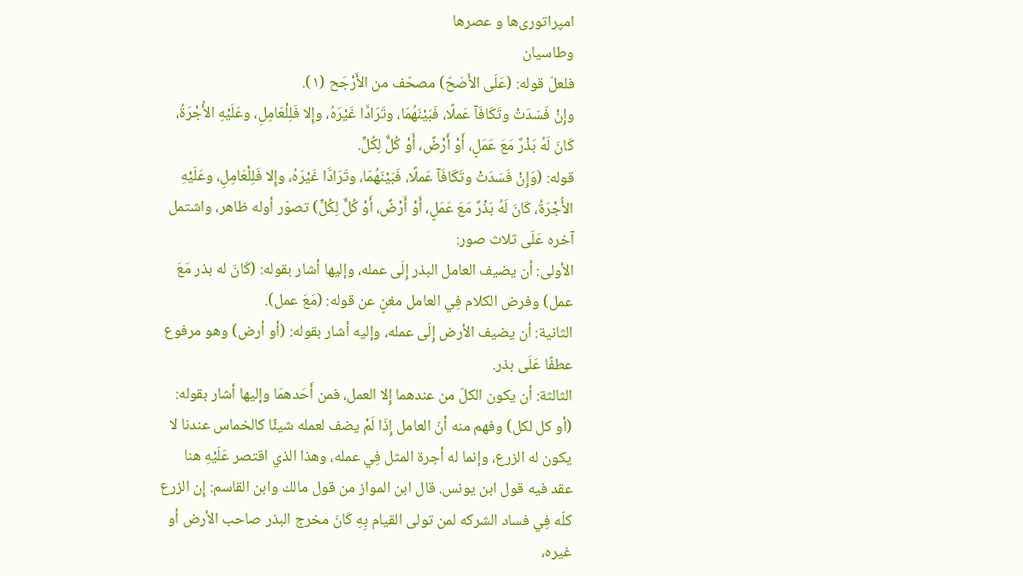امپراتوری‌ها و عصرها
وطاسیان
فلعلّ قوله: (عَلَى الأَصَحّ) مصحّف من الأَرْجَح (١).
وإِنْ فَسَدَتْ وتَكَافَآ عَملًا، فَبَيْنَهُمَا، وتَرَادَّا غَيْرَهُ، وإِلا فَلِلْعَامِلِ، وعَلَيْهِ الأُجْرَةُ، كَانَ لَهُ بَذْرٌ مَعَ عَمَلٍ، أَوْ أَرْضٌ، أَوْ كُلٌّ لِكُلٍّ.
قوله: (وَإِنْ فَسَدَتْ وتَكَافَآ عَملًا، فَبَيْنَهُمَا، وتَرَادَّا غَيْرَهُ، وإِلا فَلِلْعَامِلِ، وعَلَيْهِ الأُجْرَةُ، كَانَ لَهُ بَذْرٌ مَعَ عَمَلٍ، أَوْ أَرْضٌ، أَوْ كُلٌّ لِكُلٍّ) تصوّر أوله ظاهر، واشتمل آخره عَلَى ثلاث صور:
الأولى: أن يضيف العامل البذر إِلَى عمله، وإليها أشار بقوله: (كَانَ له بذر مَعَ عمل) وفرض الكلام فِي العامل مغنٍ عن قوله: (مَعَ عمل).
الثانية: أن يضيف الأرض إِلَى عمله، وإليه أشار بقوله: (أو أرض) وهو مرفوع عطفًا عَلَى بذر.
الثالثة: أن يكون الكلّ من عندهما إِلا العمل، فمن أَحَدهمَا وإليها أشار بقوله: (أو كل لكل) وفهم منه أنّ العامل إِذَا لَمْ يضف لعمله شيئًا كالخماس عندنا لا يكون له الزرع، وإنما له أجرة المثل فِي عمله، وهذا الذي اقتصر عَلَيْهِ هنا عقد فيه قول ابن يونس. قال ابن المواز من قول مالك وابن القاسم: إِن الزرع كلّه فِي فساد الشركه لمن تولى القيام بِهِ كَانَ مخرج البذر صاحب الأرض أو غيره،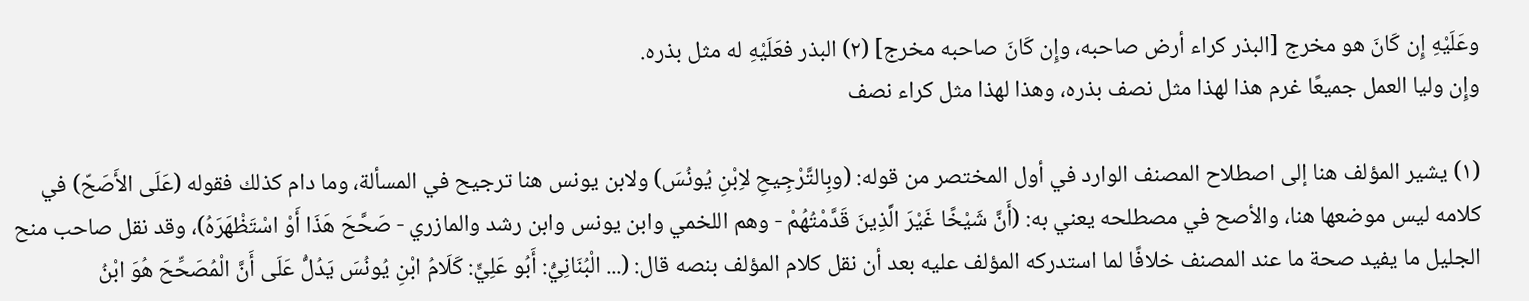وعَلَيْهِ إِن كَانَ هو مخرج [البذر كراء أرض صاحبه، وإِن كَانَ صاحبه مخرج] (٢) البذر فعَلَيْهِ له مثل بذره.
وإِن وليا العمل جميعًا غرم هذا لهذا مثل نصف بذره، وهذا لهذا مثل كراء نصف

(١) يشير المؤلف هنا إلى اصطلاح المصنف الوارد في أول المختصر من قوله: (وبِالتَّرْجِيحِ لاِبْنِ يُونُسَ) ولابن يونس هنا ترجيح في المسألة، وما دام كذلك فقوله (عَلَى الأَصَحّ) في كلامه ليس موضعها هنا، والأصح في مصطلحه يعني به: (أَنَّ شَيْخًا غَيْرَ الَّذِينَ قَدَّمْتُهُمْ - وهم اللخمي وابن يونس وابن رشد والمازري - صَحَّحَ هَذَا أَوْ اسْتَظْهَرَهُ)، وقد نقل صاحب منح الجليل ما يفيد صحة ما عند المصنف خلافًا لما استدركه المؤلف عليه بعد أن نقل كلام المؤلف بنصه قال: (... الْبُنَانِيُّ: أَبُو عَلِيٍّ: كَلَامُ ابْنِ يُونُسَ يَدُلُّ عَلَى أَنَّ الْمُصَحِّحَ هُوَ ابْنُ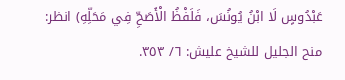عَبْدُوسٍ لَا ابْنُ يُونُسَ، فَلَفْظُ الْأَصَحِّ فِي مَحَلِّهِ) انظر: منح الجليل للشيخ عليش: ٦/ ٣٥٣.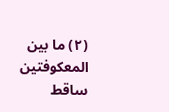(٢) ما بين المعكوفتين ساقط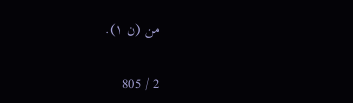من (ن ١).

2 / 805